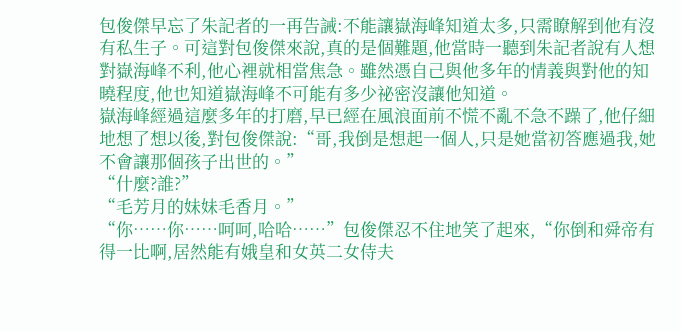包俊傑早忘了朱記者的一再告誡:不能讓嶽海峰知道太多,只需瞭解到他有沒有私生子。可這對包俊傑來說,真的是個難題,他當時一聽到朱記者說有人想對嶽海峰不利,他心裡就相當焦急。雖然憑自己與他多年的情義與對他的知曉程度,他也知道嶽海峰不可能有多少祕密沒讓他知道。
嶽海峰經過這麼多年的打磨,早已經在風浪面前不慌不亂不急不躁了,他仔細地想了想以後,對包俊傑說:“哥,我倒是想起一個人,只是她當初答應過我,她不會讓那個孩子出世的。”
“什麼?誰?”
“毛芳月的妹妹毛香月。”
“你……你……呵呵,哈哈……”包俊傑忍不住地笑了起來,“你倒和舜帝有得一比啊,居然能有娥皇和女英二女侍夫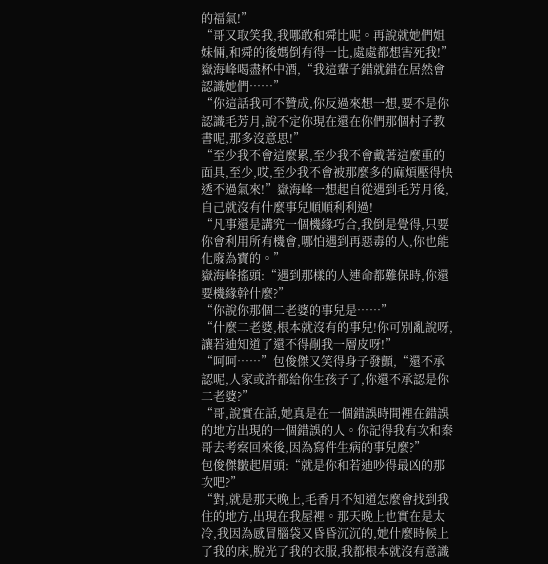的福氣!”
“哥又取笑我,我哪敢和舜比呢。再說就她們姐妹倆,和舜的後媽倒有得一比,處處都想害死我!”嶽海峰喝盡杯中酒,“我這輩子錯就錯在居然會認識她們……”
“你這話我可不贊成,你反過來想一想,要不是你認識毛芳月,說不定你現在還在你們那個村子教書呢,那多沒意思!”
“至少我不會這麼累,至少我不會戴著這麼重的面具,至少,哎,至少我不會被那麼多的麻煩壓得快透不過氣來!”嶽海峰一想起自從遇到毛芳月後,自己就沒有什麼事兒順順利利過!
“凡事還是講究一個機緣巧合,我倒是覺得,只要你會利用所有機會,哪怕遇到再惡毒的人,你也能化廢為寶的。”
嶽海峰搖頭:“遇到那樣的人連命都難保時,你還要機緣幹什麼?”
“你說你那個二老婆的事兒是……”
“什麼二老婆,根本就沒有的事兒!你可別亂說呀,讓若迪知道了還不得剮我一層皮呀!”
“呵呵……”包俊傑又笑得身子發顫,“還不承認呢,人家或許都給你生孩子了,你還不承認是你二老婆?”
“哥,說實在話,她真是在一個錯誤時間裡在錯誤的地方出現的一個錯誤的人。你記得我有次和秦哥去考察回來後,因為寫件生病的事兒麼?”
包俊傑皺起眉頭:“就是你和若迪吵得最凶的那次吧?”
“對,就是那天晚上,毛香月不知道怎麼會找到我住的地方,出現在我屋裡。那天晚上也實在是太冷,我因為感冒腦袋又昏昏沉沉的,她什麼時候上了我的床,脫光了我的衣服,我都根本就沒有意識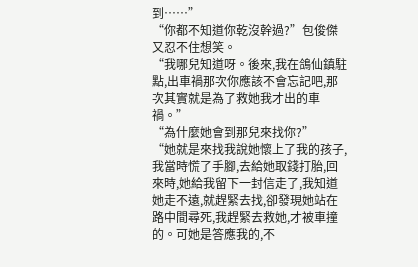到……”
“你都不知道你乾沒幹過?”包俊傑又忍不住想笑。
“我哪兒知道呀。後來,我在鴿仙鎮駐點,出車禍那次你應該不會忘記吧,那次其實就是為了救她我才出的車禍。”
“為什麼她會到那兒來找你?”
“她就是來找我說她懷上了我的孩子,我當時慌了手腳,去給她取錢打胎,回來時,她給我留下一封信走了,我知道她走不遠,就趕緊去找,卻發現她站在路中間尋死,我趕緊去救她,才被車撞的。可她是答應我的,不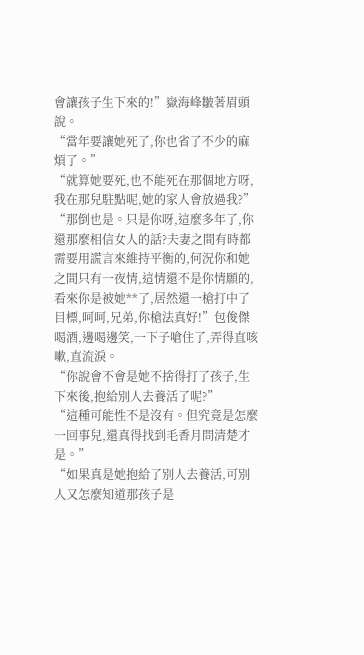會讓孩子生下來的!”嶽海峰皺著眉頭說。
“當年要讓她死了,你也省了不少的麻煩了。”
“就算她要死,也不能死在那個地方呀,我在那兒駐點呢,她的家人會放過我?”
“那倒也是。只是你呀,這麼多年了,你還那麼相信女人的話?夫妻之間有時都需要用謊言來維持平衡的,何況你和她之間只有一夜情,這情還不是你情願的,看來你是被她**了,居然還一槍打中了目標,呵呵,兄弟,你槍法真好!”包俊傑喝酒,邊喝邊笑,一下子嗆住了,弄得直咳嗽,直流淚。
“你說會不會是她不捨得打了孩子,生下來後,抱給別人去養活了呢?”
“這種可能性不是沒有。但究竟是怎麼一回事兒,還真得找到毛香月問清楚才是。”
“如果真是她抱給了別人去養活,可別人又怎麼知道那孩子是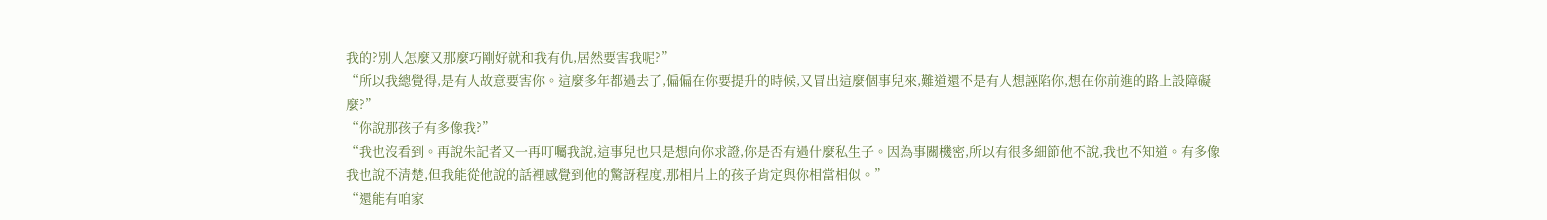我的?別人怎麼又那麼巧剛好就和我有仇,居然要害我呢?”
“所以我總覺得,是有人故意要害你。這麼多年都過去了,偏偏在你要提升的時候,又冒出這麼個事兒來,難道還不是有人想誣陷你,想在你前進的路上設障礙麼?”
“你說那孩子有多像我?”
“我也沒看到。再說朱記者又一再叮囑我說,這事兒也只是想向你求證,你是否有過什麼私生子。因為事關機密,所以有很多細節他不說,我也不知道。有多像我也說不清楚,但我能從他說的話裡感覺到他的驚訝程度,那相片上的孩子肯定與你相當相似。”
“還能有咱家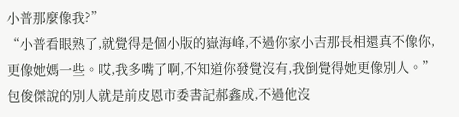小普那麼像我?”
“小普看眼熟了,就覺得是個小版的嶽海峰,不過你家小吉那長相還真不像你,更像她媽一些。哎,我多嘴了啊,不知道你發覺沒有,我倒覺得她更像別人。”包俊傑說的別人就是前皮恩市委書記郝鑫成,不過他沒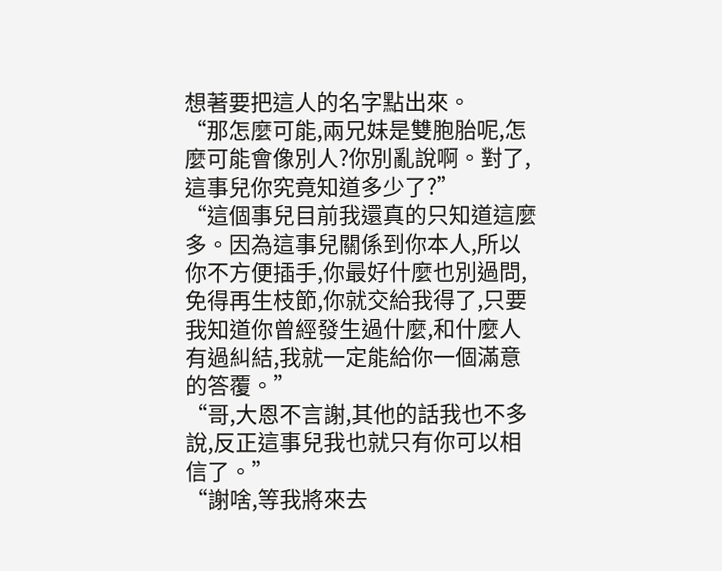想著要把這人的名字點出來。
“那怎麼可能,兩兄妹是雙胞胎呢,怎麼可能會像別人?你別亂說啊。對了,這事兒你究竟知道多少了?”
“這個事兒目前我還真的只知道這麼多。因為這事兒關係到你本人,所以你不方便插手,你最好什麼也別過問,免得再生枝節,你就交給我得了,只要我知道你曾經發生過什麼,和什麼人有過糾結,我就一定能給你一個滿意的答覆。”
“哥,大恩不言謝,其他的話我也不多說,反正這事兒我也就只有你可以相信了。”
“謝啥,等我將來去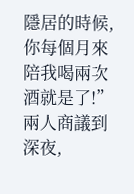隱居的時候,你每個月來陪我喝兩次酒就是了!”
兩人商議到深夜,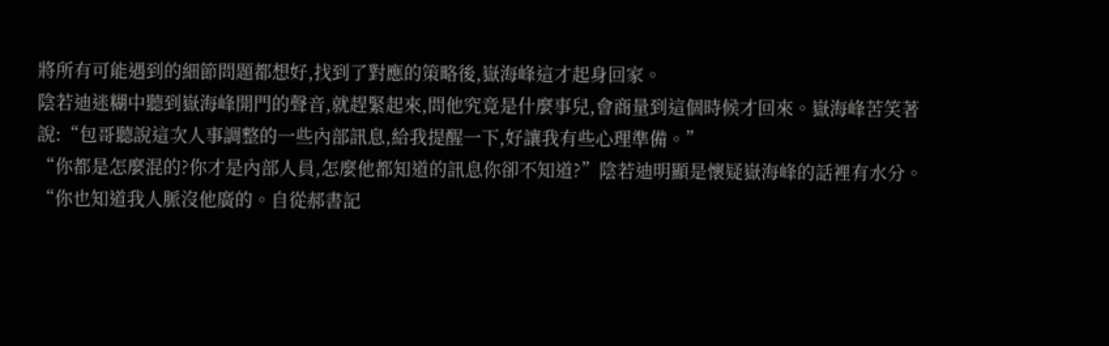將所有可能遇到的細節問題都想好,找到了對應的策略後,嶽海峰這才起身回家。
陰若迪迷糊中聽到嶽海峰開門的聲音,就趕緊起來,問他究竟是什麼事兒,會商量到這個時候才回來。嶽海峰苦笑著說:“包哥聽說這次人事調整的一些內部訊息,給我提醒一下,好讓我有些心理準備。”
“你都是怎麼混的?你才是內部人員,怎麼他都知道的訊息你卻不知道?”陰若迪明顯是懷疑嶽海峰的話裡有水分。
“你也知道我人脈沒他廣的。自從郝書記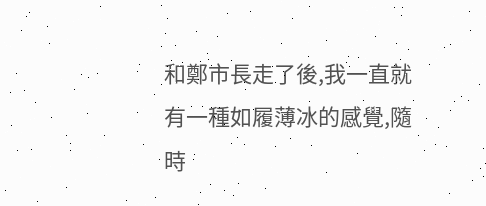和鄭市長走了後,我一直就有一種如履薄冰的感覺,隨時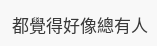都覺得好像總有人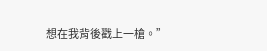想在我背後戳上一槍。”